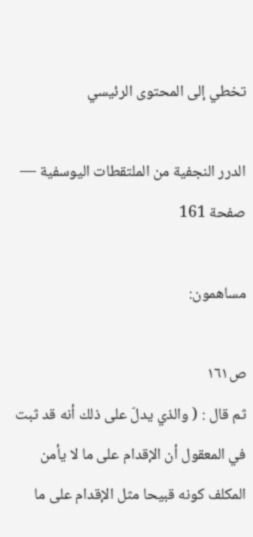تخطي إلى المحتوى الرئيسي

الدرر النجفية من الملتقطات اليوسفية — صفحة 161

مساهمون:

ص١٦١
ثم قال : ( والذي يدلّ على ذلك أنه قد ثبت في المعقول أن الإقدام على ما لا يأمن المكلف كونه قبيحا مثل الإقدام على ما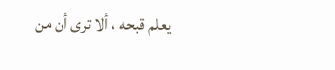يعلم قبحه ، ألا ترى أن من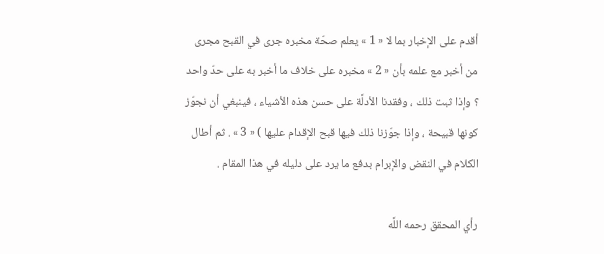أقدم على الإخبار بما لا « 1 » يعلم صحّة مخبره جرى في القبح مجرى من أخبر مع علمه بأن « 2 » مخبره على خلاف ما أخبر به على حدّ واحد ؟ وإذا ثبت ذلك ، وفقدنا الأدلَّة على حسن هذه الأشياء ، فينبغي أن نجوّز كونها قبيحة ، وإذا جوّزنا ذلك فيها قبح الإقدام عليها ) « 3 » . ثم أطال الكلام في النقض والإبرام بدفع ما يرد على دليله في هذا المقام .

رأي المحقق رحمه اللَّه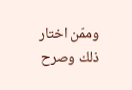وممّن اختار ذلك وصرح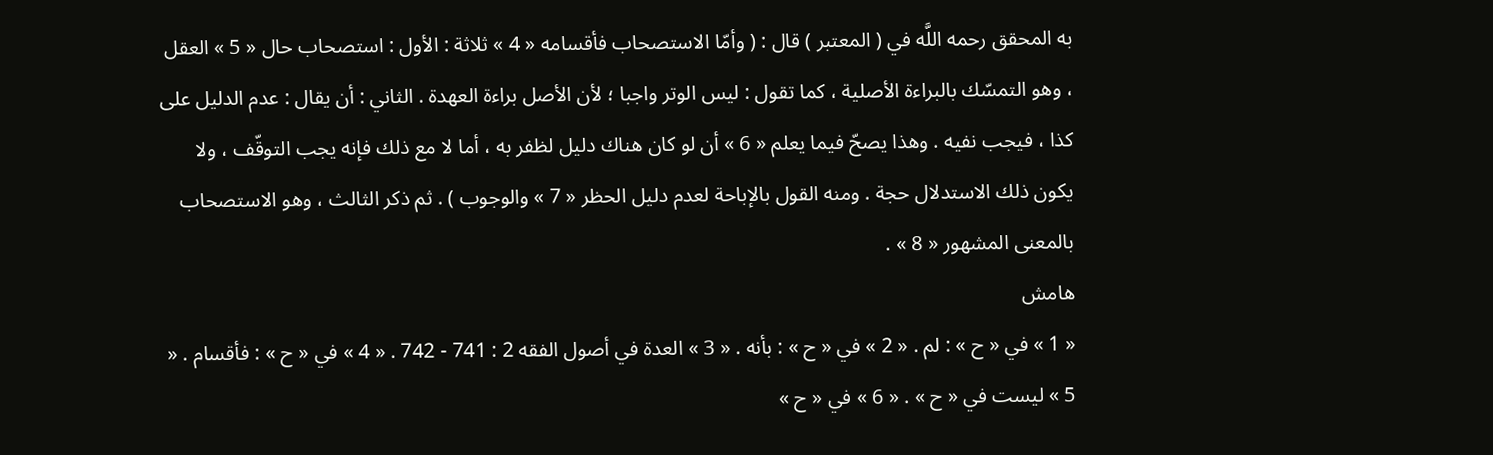به المحقق رحمه اللَّه في ( المعتبر ) قال : ( وأمّا الاستصحاب فأقسامه « 4 » ثلاثة : الأول : استصحاب حال « 5 » العقل ، وهو التمسّك بالبراءة الأصلية ، كما تقول : ليس الوتر واجبا ؛ لأن الأصل براءة العهدة . الثاني : أن يقال : عدم الدليل على كذا ، فيجب نفيه . وهذا يصحّ فيما يعلم « 6 » أن لو كان هناك دليل لظفر به ، أما لا مع ذلك فإنه يجب التوقّف ، ولا يكون ذلك الاستدلال حجة . ومنه القول بالإباحة لعدم دليل الحظر « 7 » والوجوب ) . ثم ذكر الثالث ، وهو الاستصحاب بالمعنى المشهور « 8 » .
هامش
« 1 » في « ح » : لم . « 2 » في « ح » : بأنه . « 3 » العدة في أصول الفقه 2 : 741 - 742 . « 4 » في « ح » : فأقسام . « 5 » ليست في « ح » . « 6 » في « ح »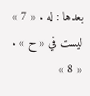بعدها : له . « 7 » ليست في « ح » . « 8 »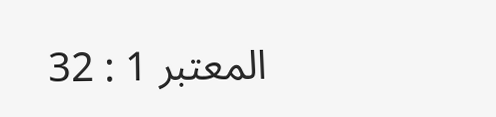المعتبر 1 : 32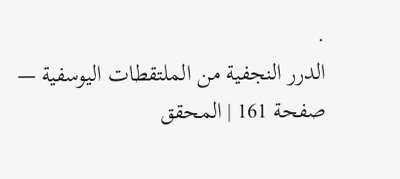.
الدرر النجفية من الملتقطات اليوسفية — صفحة 161 | المحقق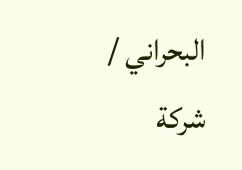البحراني / شركة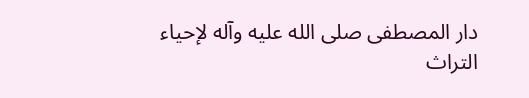دار المصطفى صلى الله عليه وآله لإحياء التراث